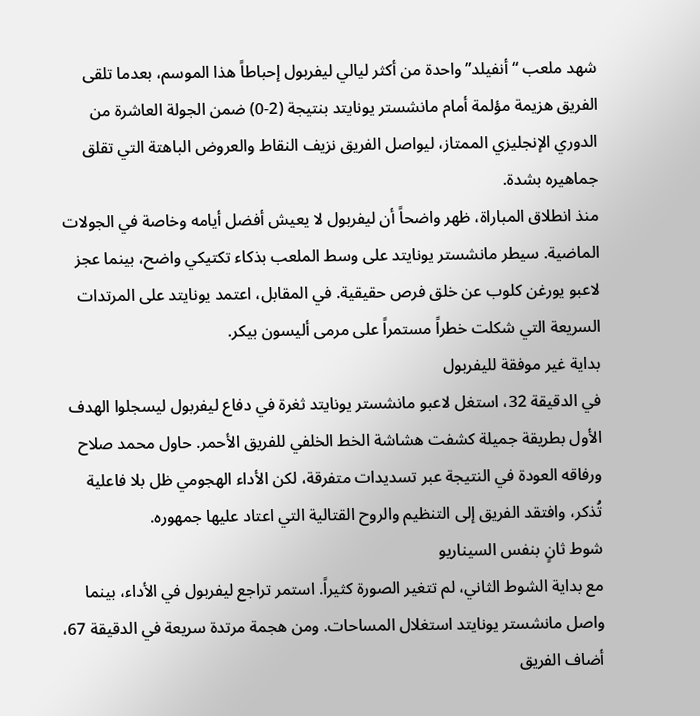شهد ملعب “أنفيلد” واحدة من أكثر ليالي ليفربول إحباطاً هذا الموسم، بعدما تلقى الفريق هزيمة مؤلمة أمام مانشستر يونايتد بنتيجة (2-0) ضمن الجولة العاشرة من الدوري الإنجليزي الممتاز، ليواصل الفريق نزيف النقاط والعروض الباهتة التي تقلق جماهيره بشدة.
منذ انطلاق المباراة، ظهر واضحاً أن ليفربول لا يعيش أفضل أيامه وخاصة في الجولات الماضية. سيطر مانشستر يونايتد على وسط الملعب بذكاء تكتيكي واضح، بينما عجز لاعبو يورغن كلوب عن خلق فرص حقيقية. في المقابل، اعتمد يونايتد على المرتدات السريعة التي شكلت خطراً مستمراً على مرمى أليسون بيكر.
بداية غير موفقة لليفربول
في الدقيقة 32، استغل لاعبو مانشستر يونايتد ثغرة في دفاع ليفربول ليسجلوا الهدف الأول بطريقة جميلة كشفت هشاشة الخط الخلفي للفريق الأحمر. حاول محمد صلاح ورفاقه العودة في النتيجة عبر تسديدات متفرقة، لكن الأداء الهجومي ظل بلا فاعلية تُذكر، وافتقد الفريق إلى التنظيم والروح القتالية التي اعتاد عليها جمهوره.
شوط ثانٍ بنفس السيناريو
مع بداية الشوط الثاني، لم تتغير الصورة كثيراً. استمر تراجع ليفربول في الأداء، بينما واصل مانشستر يونايتد استغلال المساحات. ومن هجمة مرتدة سريعة في الدقيقة 67، أضاف الفريق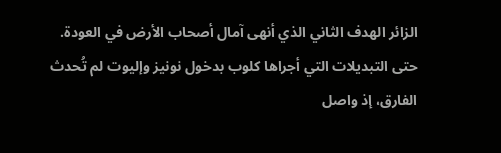الزائر الهدف الثاني الذي أنهى آمال أصحاب الأرض في العودة.
حتى التبديلات التي أجراها كلوب بدخول نونيز وإليوت لم تُحدث الفارق، إذ واصل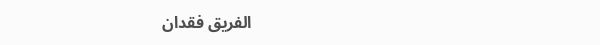الفريق فقدان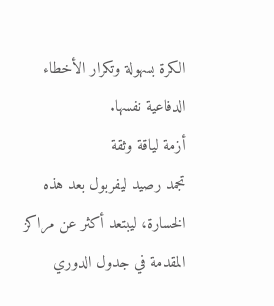الكرة بسهولة وتكرار الأخطاء الدفاعية نفسها.
أزمة لياقة وثقة
تجمد رصيد ليفربول بعد هذه الخسارة، ليبتعد أكثر عن مراكز المقدمة في جدول الدوري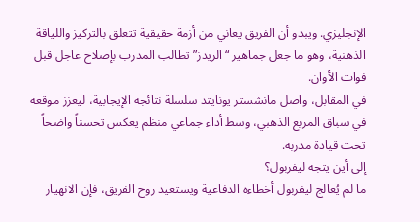الإنجليزي. ويبدو أن الفريق يعاني من أزمة حقيقية تتعلق بالتركيز واللياقة الذهنية، وهو ما جعل جماهير “الريدز” تطالب المدرب بإصلاح عاجل قبل فوات الأوان.
في المقابل، واصل مانشستر يونايتد سلسلة نتائجه الإيجابية، ليعزز موقعه في سباق المربع الذهبي، وسط أداء جماعي منظم يعكس تحسناً واضحاً تحت قيادة مدربه.
إلى أين يتجه ليفربول؟
ما لم يُعالج ليفربول أخطاءه الدفاعية ويستعيد روح الفريق، فإن الانهيار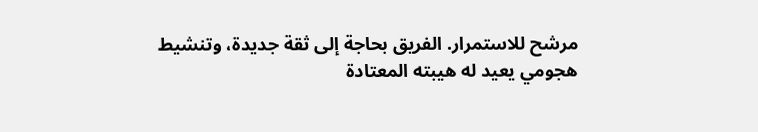مرشح للاستمرار. الفريق بحاجة إلى ثقة جديدة، وتنشيط هجومي يعيد له هيبته المعتادة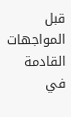قبل المواجهات القادمة في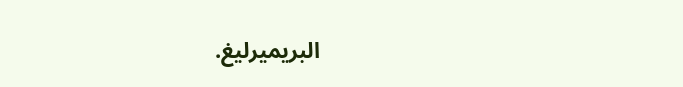البريميرليغ.